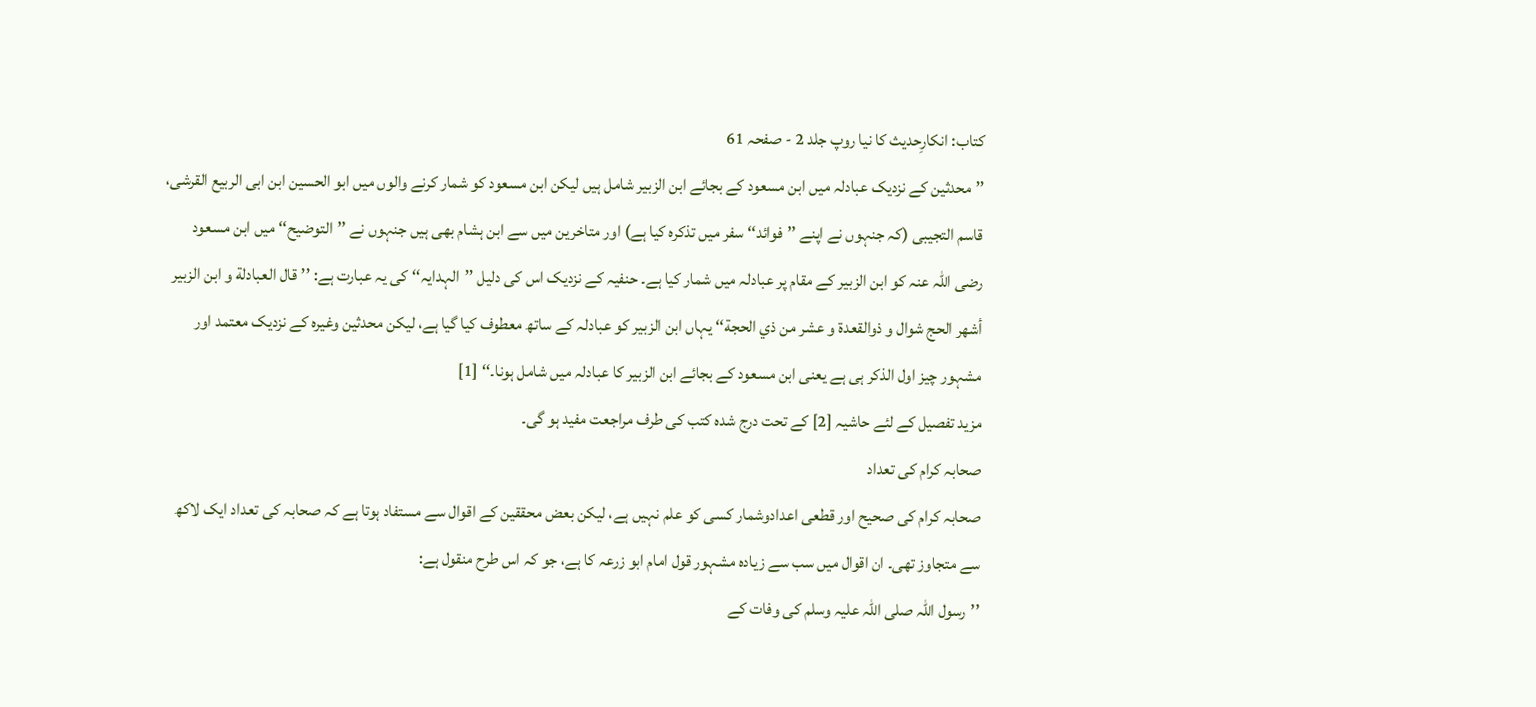کتاب: انکارِحدیث کا نیا روپ جلد 2 - صفحہ 61
’’محدثین کے نزدیک عبادلہ میں ابن مسعود کے بجائے ابن الزبیر شامل ہیں لیکن ابن مسعود کو شمار کرنے والوں میں ابو الحسین ابن ابی الربیع القرشی، قاسم التجیبی (کہ جنہوں نے اپنے ’’فوائد‘‘ سفر میں تذکرہ کیا ہے) اور متاخرین میں سے ابن ہشام بھی ہیں جنہوں نے ’’التوضیح‘‘ میں ابن مسعود رضی اللہ عنہ کو ابن الزبیر کے مقام پر عبادلہ میں شمار کیا ہے۔ حنفیہ کے نزدیک اس کی دلیل ’’الہدایہ‘‘ کی یہ عبارت ہے: ’’قال العبادلة و ابن الزبير أشهر الحج شوال و ذوالقعدة و عشر من ذي الحجة‘‘ یہاں ابن الزبیر کو عبادلہ کے ساتھ معطوف کیا گیا ہے، لیکن محدثین وغیرہ کے نزدیک معتمد اور مشہور چیز اول الذکر ہی ہے یعنی ابن مسعود کے بجائے ابن الزبیر کا عبادلہ میں شامل ہونا۔‘‘ [1]
مزید تفصیل کے لئے حاشیہ [2] کے تحت درج شدہ کتب کی طرف مراجعت مفید ہو گی۔
صحابہ کرام کی تعداد
صحابہ کرام کی صحیح اور قطعی اعدادوشمار کسی کو علم نہیں ہے، لیکن بعض محققین کے اقوال سے مستفاد ہوتا ہے کہ صحابہ کی تعداد ایک لاکھ سے متجاوز تھی۔ ان اقوال میں سب سے زیادہ مشہور قول امام ابو زرعہ کا ہے، جو کہ اس طرح منقول ہے:
’’رسول اللہ صلی اللہ علیہ وسلم کی وفات کے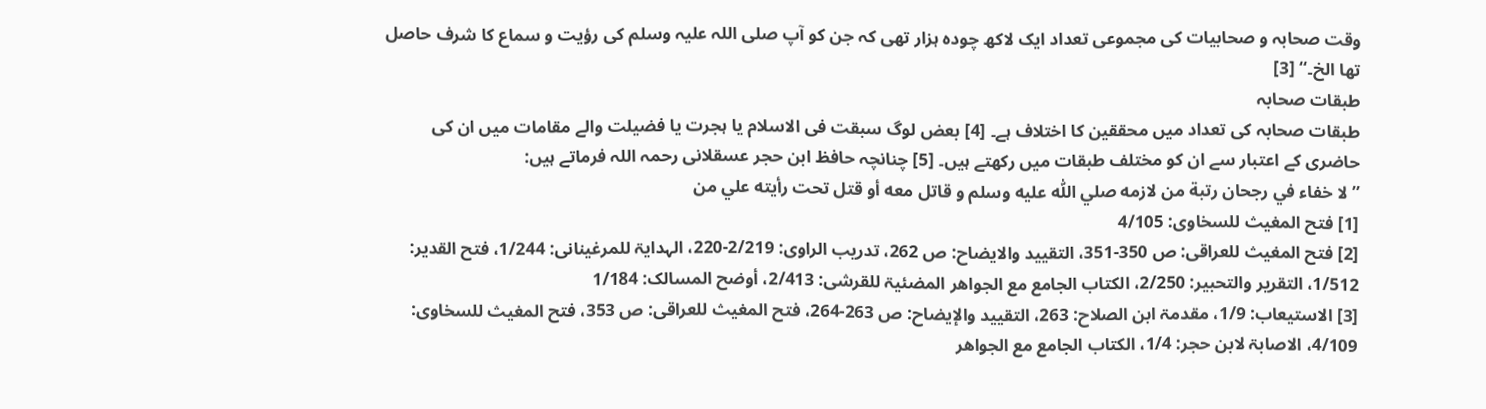وقت صحابہ و صحابیات کی مجموعی تعداد ایک لاکھ چودہ ہزار تھی کہ جن کو آپ صلی اللہ علیہ وسلم کی رؤیت و سماع کا شرف حاصل تھا الخ۔‘‘ [3]
طبقات صحابہ
طبقات صحابہ کی تعداد میں محققین کا اختلاف ہے۔ [4] بعض لوگ سبقت فی الاسلام یا ہجرت یا فضیلت والے مقامات میں ان کی حاضری کے اعتبار سے ان کو مختلف طبقات میں رکھتے ہیں۔ [5] چنانچہ حافظ ابن حجر عسقلانی رحمہ اللہ فرماتے ہیں:
’’لا خفاء في رجحان رتبة من لازمه صلي اللّٰه عليه وسلم و قاتل معه أو قتل تحت رأيته علي من
[1] فتح المغیث للسخاوی: 4/105
[2] فتح المغیث للعراقی: ص 350-351، التقیید والایضاح: ص 262، تدریب الراوی: 2/219-220، الہدایۃ للمرغینانی: 1/244، فتح القدیر: 1/512، التقریر والتحبیر: 2/250، الکتاب الجامع مع الجواھر المضئیۃ للقرشی: 2/413، أوضح المسالک: 1/184
[3] الاستیعاب: 1/9، مقدمۃ ابن الصلاح: 263، التقیید والإیضاح: ص 263-264، فتح المغیث للعراقی: ص 353، فتح المغیث للسخاوی: 4/109، الاصابۃ لابن حجر: 1/4، الکتاب الجامع مع الجواھر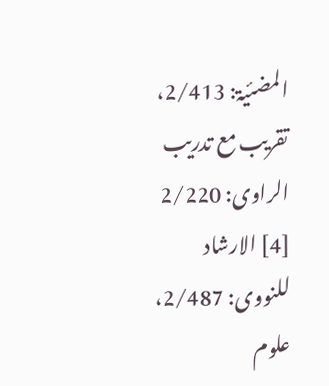المضئیۃ: 2/413، تقریب مع تدریب الراوی: 2/220
[4] الارشاد للنووی: 2/487، علوم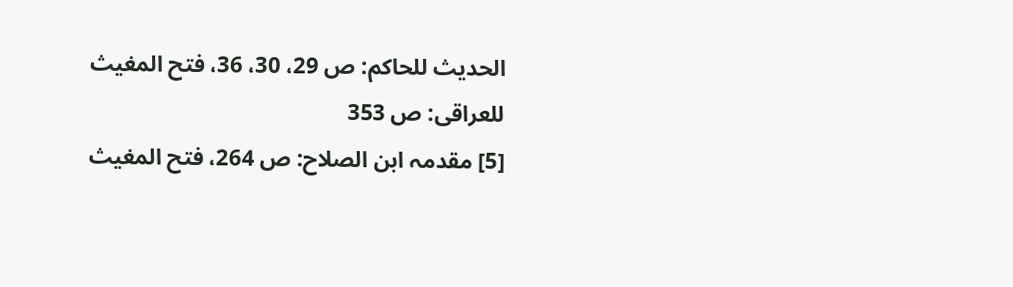الحدیث للحاکم: ص 29، 30، 36، فتح المغیث للعراقی: ص 353
[5] مقدمہ ابن الصلاح: ص 264، فتح المغیث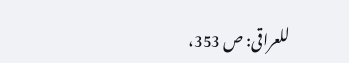للعراقی: ص 353،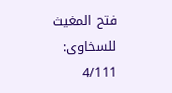فتح المغیث للسخاوی: 4/111